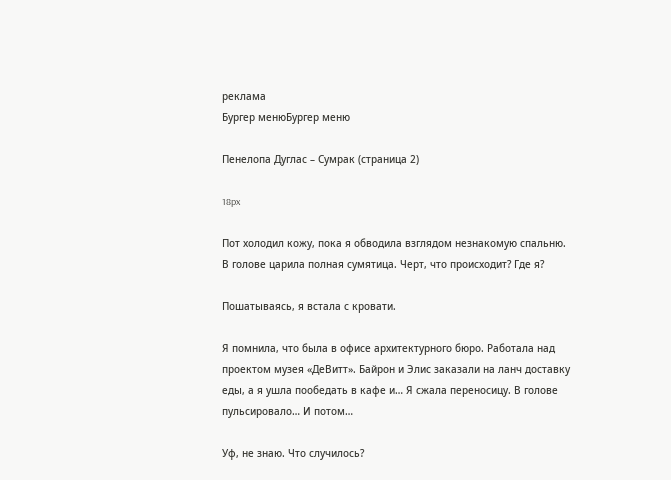реклама
Бургер менюБургер меню

Пенелопа Дуглас – Сумрак (страница 2)

18px

Пот холодил кожу, пока я обводила взглядом незнакомую спальню. В голове царила полная сумятица. Черт, что происходит? Где я?

Пошатываясь, я встала с кровати.

Я помнила, что была в офисе архитектурного бюро. Работала над проектом музея «ДеВитт». Байрон и Элис заказали на ланч доставку еды, а я ушла пообедать в кафе и… Я сжала переносицу. В голове пульсировало… И потом…

Уф, не знаю. Что случилось?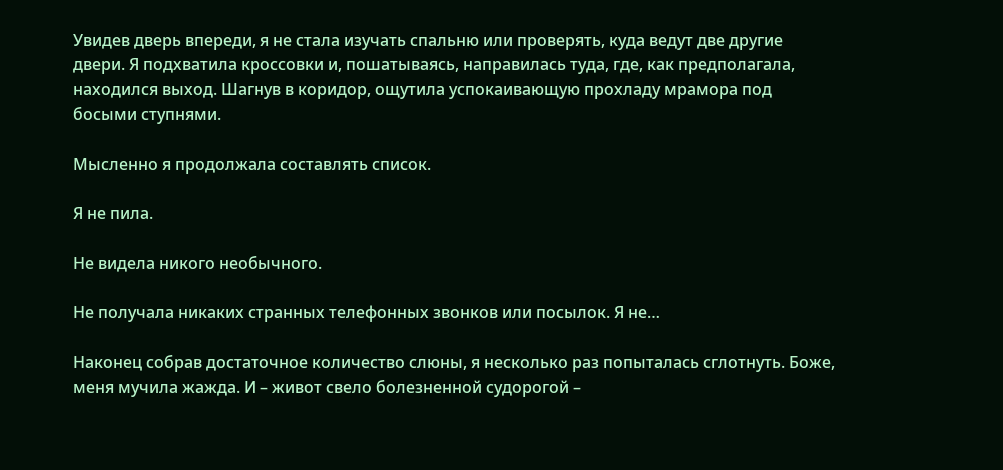Увидев дверь впереди, я не стала изучать спальню или проверять, куда ведут две другие двери. Я подхватила кроссовки и, пошатываясь, направилась туда, где, как предполагала, находился выход. Шагнув в коридор, ощутила успокаивающую прохладу мрамора под босыми ступнями.

Мысленно я продолжала составлять список.

Я не пила.

Не видела никого необычного.

Не получала никаких странных телефонных звонков или посылок. Я не…

Наконец собрав достаточное количество слюны, я несколько раз попыталась сглотнуть. Боже, меня мучила жажда. И – живот свело болезненной судорогой –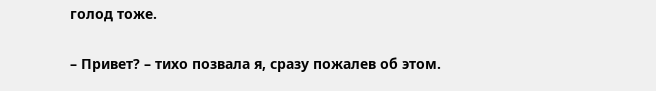голод тоже.

– Привет? – тихо позвала я, сразу пожалев об этом.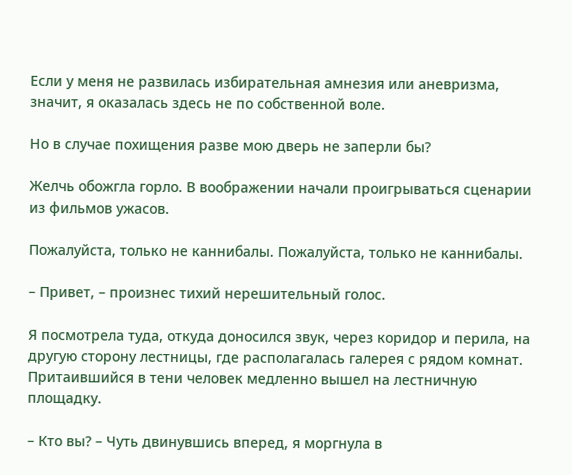Если у меня не развилась избирательная амнезия или аневризма, значит, я оказалась здесь не по собственной воле.

Но в случае похищения разве мою дверь не заперли бы?

Желчь обожгла горло. В воображении начали проигрываться сценарии из фильмов ужасов.

Пожалуйста, только не каннибалы. Пожалуйста, только не каннибалы.

– Привет, – произнес тихий нерешительный голос.

Я посмотрела туда, откуда доносился звук, через коридор и перила, на другую сторону лестницы, где располагалась галерея с рядом комнат. Притаившийся в тени человек медленно вышел на лестничную площадку.

– Кто вы? – Чуть двинувшись вперед, я моргнула в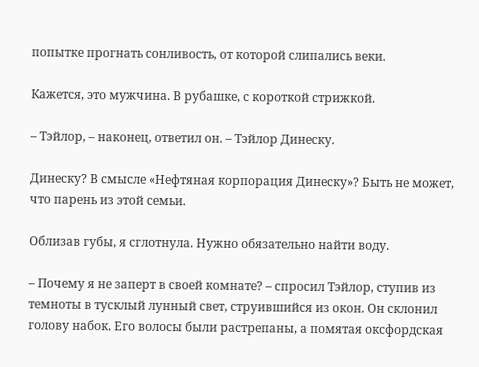попытке прогнать сонливость, от которой слипались веки.

Кажется, это мужчина. В рубашке, с короткой стрижкой.

– Тэйлор, – наконец, ответил он. – Тэйлор Динеску.

Динеску? В смысле «Нефтяная корпорация Динеску»? Быть не может, что парень из этой семьи.

Облизав губы, я сглотнула. Нужно обязательно найти воду.

– Почему я не заперт в своей комнате? – спросил Тэйлор, ступив из темноты в тусклый лунный свет, струившийся из окон. Он склонил голову набок. Его волосы были растрепаны, а помятая оксфордская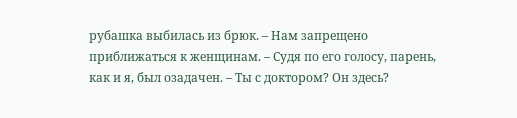рубашка выбилась из брюк. – Нам запрещено приближаться к женщинам. – Судя по его голосу, парень, как и я, был озадачен. – Ты с доктором? Он здесь?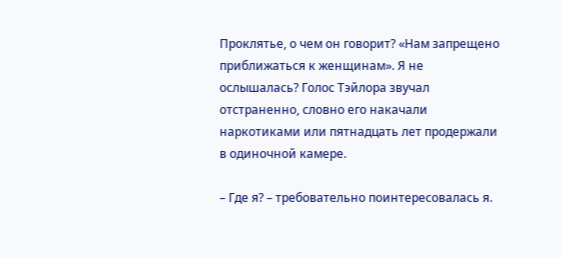Проклятье, о чем он говорит? «Нам запрещено приближаться к женщинам». Я не ослышалась? Голос Тэйлора звучал отстраненно, словно его накачали наркотиками или пятнадцать лет продержали в одиночной камере.

– Где я? – требовательно поинтересовалась я.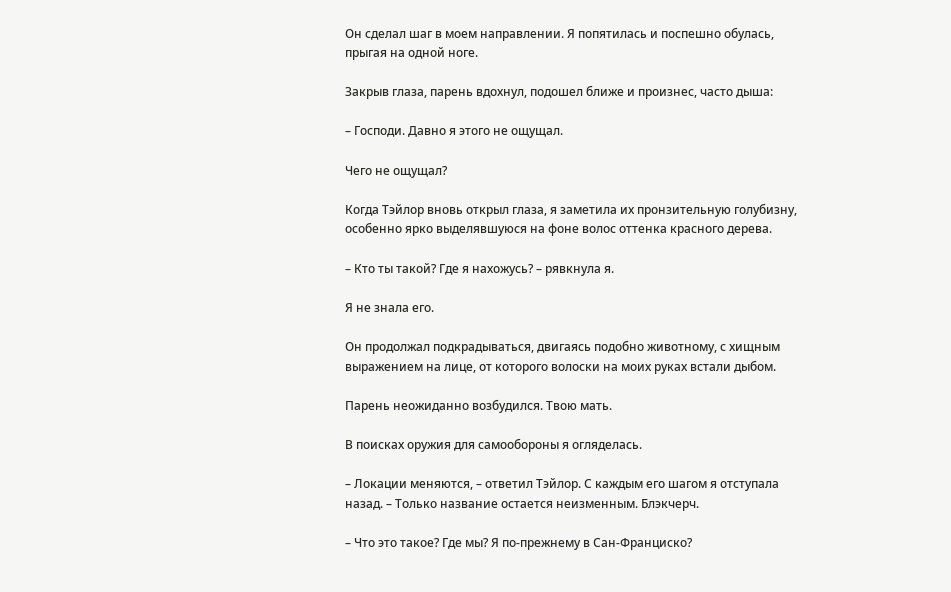Он сделал шаг в моем направлении. Я попятилась и поспешно обулась, прыгая на одной ноге.

Закрыв глаза, парень вдохнул, подошел ближе и произнес, часто дыша:

– Господи. Давно я этого не ощущал.

Чего не ощущал?

Когда Тэйлор вновь открыл глаза, я заметила их пронзительную голубизну, особенно ярко выделявшуюся на фоне волос оттенка красного дерева.

– Кто ты такой? Где я нахожусь? – рявкнула я.

Я не знала его.

Он продолжал подкрадываться, двигаясь подобно животному, с хищным выражением на лице, от которого волоски на моих руках встали дыбом.

Парень неожиданно возбудился. Твою мать.

В поисках оружия для самообороны я огляделась.

– Локации меняются, – ответил Тэйлор. С каждым его шагом я отступала назад. – Только название остается неизменным. Блэкчерч.

– Что это такое? Где мы? Я по-прежнему в Сан-Франциско?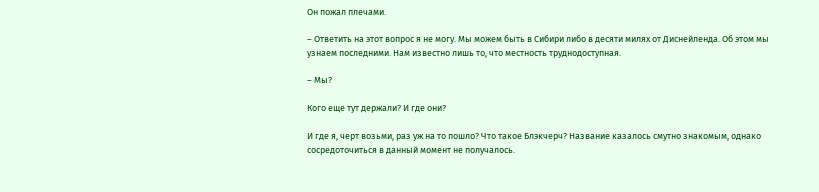Он пожал плечами.

– Ответить на этот вопрос я не могу. Мы можем быть в Сибири либо в десяти милях от Диснейленда. Об этом мы узнаем последними. Нам известно лишь то, что местность труднодоступная.

– Мы?

Кого еще тут держали? И где они?

И где я, черт возьми, раз уж на то пошло? Что такое Блэкчерч? Название казалось смутно знакомым, однако сосредоточиться в данный момент не получалось.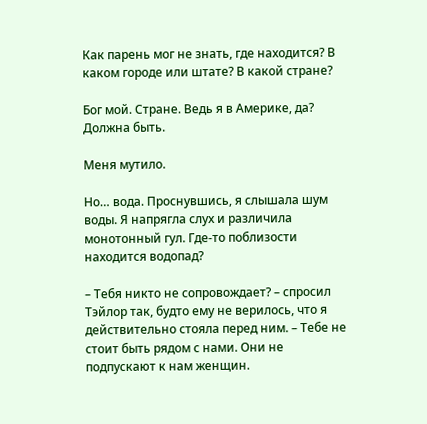Как парень мог не знать, где находится? В каком городе или штате? В какой стране?

Бог мой. Стране. Ведь я в Америке, да? Должна быть.

Меня мутило.

Но… вода. Проснувшись, я слышала шум воды. Я напрягла слух и различила монотонный гул. Где-то поблизости находится водопад?

– Тебя никто не сопровождает? – спросил Тэйлор так, будто ему не верилось, что я действительно стояла перед ним. – Тебе не стоит быть рядом с нами. Они не подпускают к нам женщин.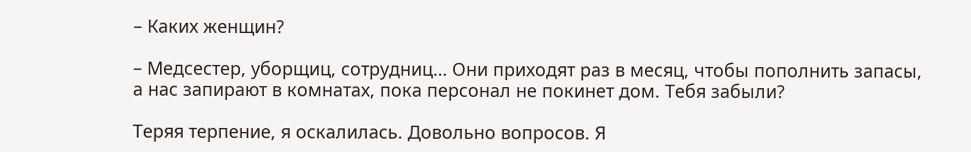– Каких женщин?

– Медсестер, уборщиц, сотрудниц… Они приходят раз в месяц, чтобы пополнить запасы, а нас запирают в комнатах, пока персонал не покинет дом. Тебя забыли?

Теряя терпение, я оскалилась. Довольно вопросов. Я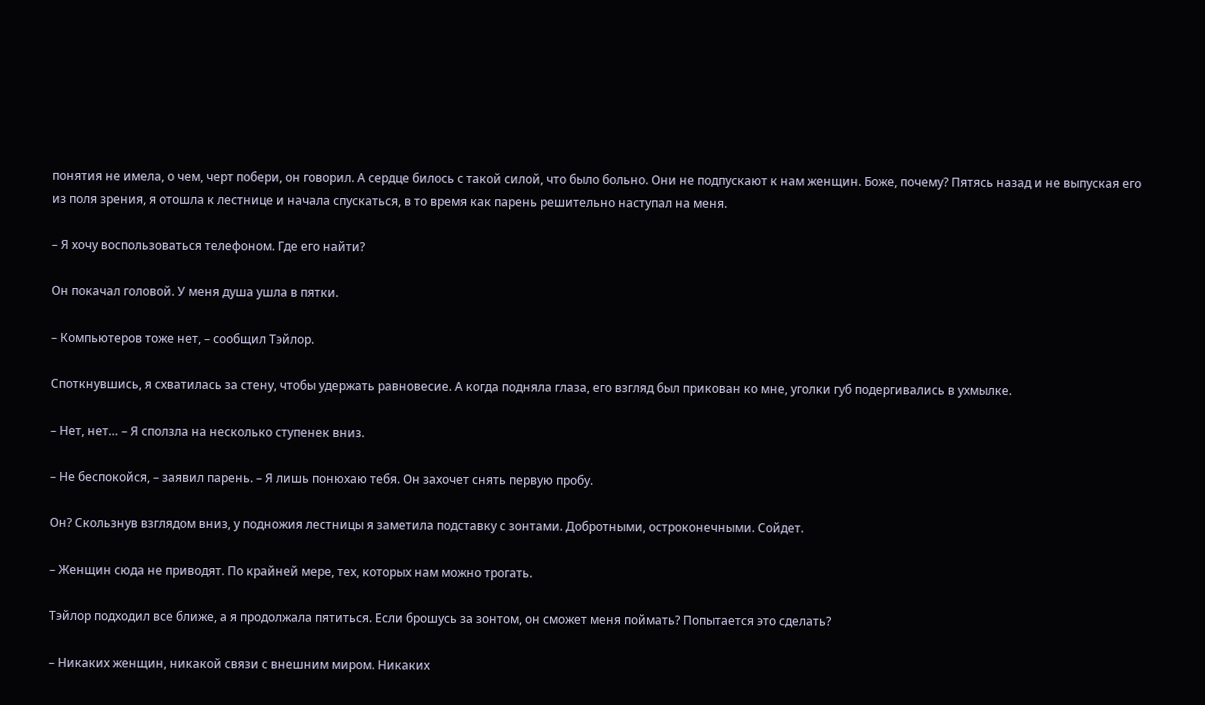понятия не имела, о чем, черт побери, он говорил. А сердце билось с такой силой, что было больно. Они не подпускают к нам женщин. Боже, почему? Пятясь назад и не выпуская его из поля зрения, я отошла к лестнице и начала спускаться, в то время как парень решительно наступал на меня.

– Я хочу воспользоваться телефоном. Где его найти?

Он покачал головой. У меня душа ушла в пятки.

– Компьютеров тоже нет, – сообщил Тэйлор.

Споткнувшись, я схватилась за стену, чтобы удержать равновесие. А когда подняла глаза, его взгляд был прикован ко мне, уголки губ подергивались в ухмылке.

– Нет, нет… – Я сползла на несколько ступенек вниз.

– Не беспокойся, – заявил парень. – Я лишь понюхаю тебя. Он захочет снять первую пробу.

Он? Скользнув взглядом вниз, у подножия лестницы я заметила подставку с зонтами. Добротными, остроконечными. Сойдет.

– Женщин сюда не приводят. По крайней мере, тех, которых нам можно трогать.

Тэйлор подходил все ближе, а я продолжала пятиться. Если брошусь за зонтом, он сможет меня поймать? Попытается это сделать?

– Никаких женщин, никакой связи с внешним миром. Никаких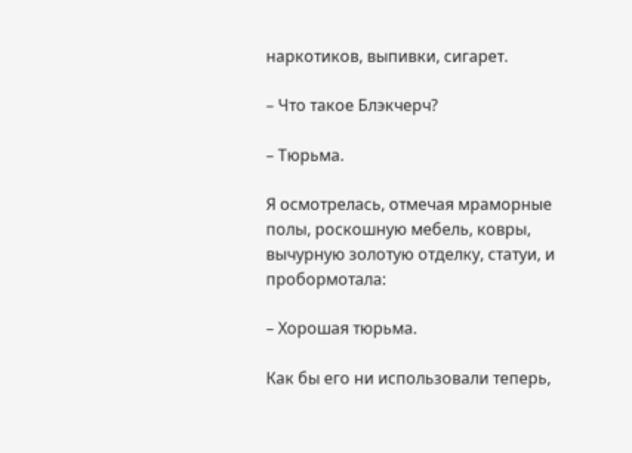наркотиков, выпивки, сигарет.

– Что такое Блэкчерч?

– Тюрьма.

Я осмотрелась, отмечая мраморные полы, роскошную мебель, ковры, вычурную золотую отделку, статуи, и пробормотала:

– Хорошая тюрьма.

Как бы его ни использовали теперь,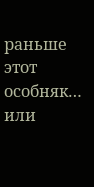раньше этот особняк… или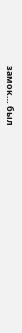замок… был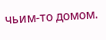чьим-то домом.